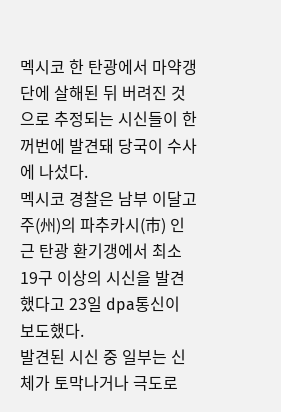멕시코 한 탄광에서 마약갱단에 살해된 뒤 버려진 것으로 추정되는 시신들이 한꺼번에 발견돼 당국이 수사에 나섰다.
멕시코 경찰은 남부 이달고주(州)의 파추카시(市) 인근 탄광 환기갱에서 최소 19구 이상의 시신을 발견했다고 23일 dpa통신이 보도했다.
발견된 시신 중 일부는 신체가 토막나거나 극도로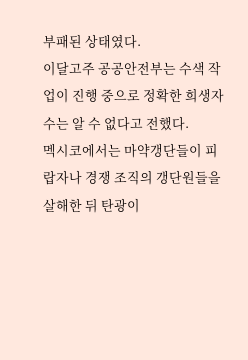부패된 상태였다.
이달고주 공공안전부는 수색 작업이 진행 중으로 정확한 희생자수는 알 수 없다고 전했다.
멕시코에서는 마약갱단들이 피랍자나 경쟁 조직의 갱단원들을 살해한 뒤 탄광이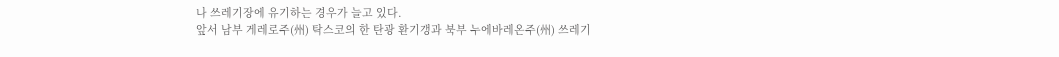나 쓰레기장에 유기하는 경우가 늘고 있다.
앞서 남부 게레로주(州) 탁스코의 한 탄광 환기갱과 북부 누에바레온주(州) 쓰레기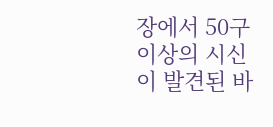장에서 50구 이상의 시신이 발견된 바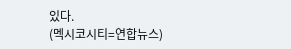있다.
(멕시코시티=연합뉴스)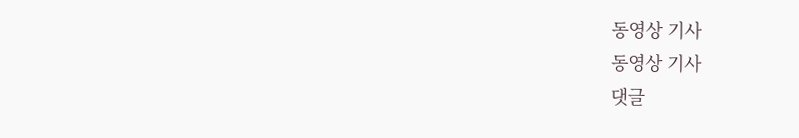동영상 기사
동영상 기사
댓글